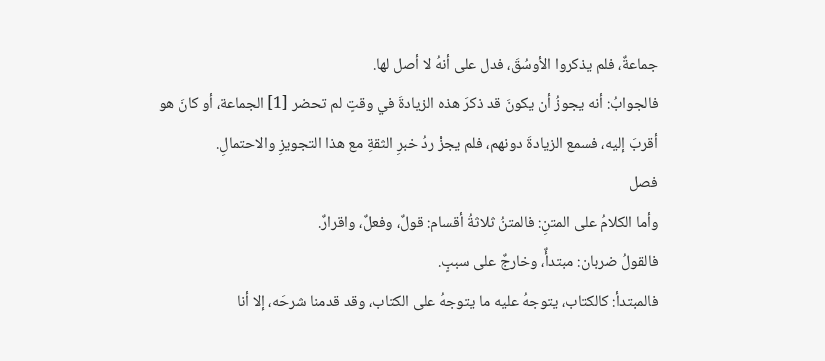جماعةٌ، فلم يذكروا الأوسُقَ، فدل على أنهُ لا أصل لها.
فالجوابُ: أنه يجوزُ أن يكونَ قد ذكرَ هذه الزيادةَ في وقتٍ لم تحضر [1] الجماعة، أو كانَ هو أقربَ إليه، فسمع الزيادةَ دونهم، فلم يجزْ ردُ خبرِ الثقةِ مع هذا التجويزِ والاحتمالِ.
فصل
وأما الكلامُ على المتنِ: فالمتنُ ثلاثةُ أقسام: قولٌ، وفعلٌ، واقرارٌ.
فالقولُ ضربان: مبتدأٌ، وخارجٌ على سببٍ.
فالمبتدأ: كالكتاب، يتوجهُ عليه ما يتوجهُ على الكتاب، وقد قدمنا شرحَه، إلا أنا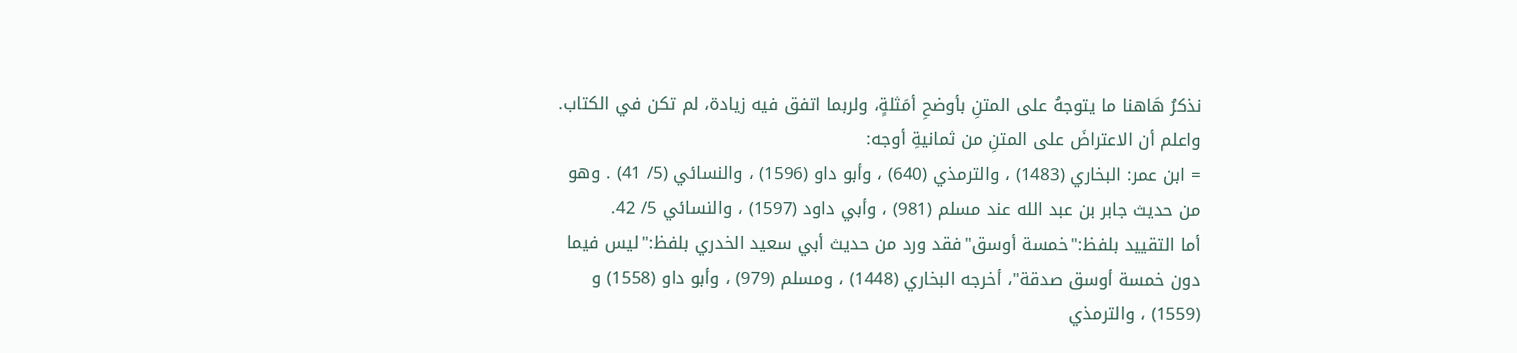نذكرُ هَاهنا ما يتوجهُ على المتنِ بأوضحِ أمَثلةٍ، ولربما اتفق فيه زيادة، لم تكن في الكتاب.
واعلم أن الاعتراضَ على المتنِ من ثمانيةِ أوجه:
= ابن عمر: البخاري (1483) ، والترمذي (640) ، وأبو داو (1596) ، والنسائي (5/ 41) . وهو من حديث جابر بن عبد الله عند مسلم (981) ، وأبي داود (1597) ، والنسائي 5/ 42.
أما التقييد بلفظ:"خمسة أوسق"فقد ورد من حديث أبي سعيد الخدري بلفظ:"ليس فيما دون خمسة أوسق صدقة"، أخرجه البخاري (1448) ، ومسلم (979) ، وأبو داو (1558) و (1559) ، والترمذي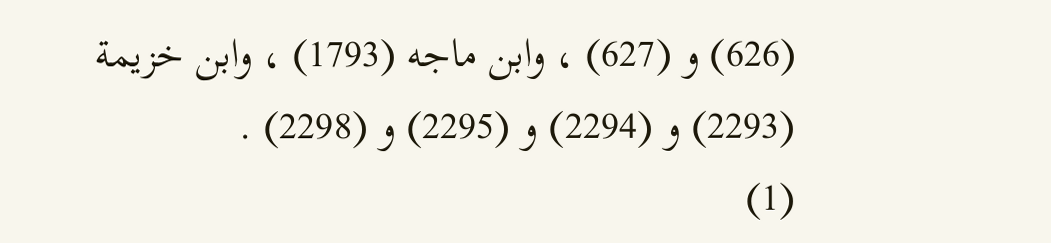(626) و (627) ، وابن ماجه (1793) ، وابن خزيمة (2293) و (2294) و (2295) و (2298) .
(1)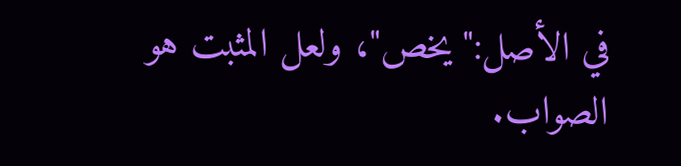في الأصل:"يخص"، ولعل المثبت هو الصواب.